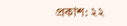প্রকাশ: ২২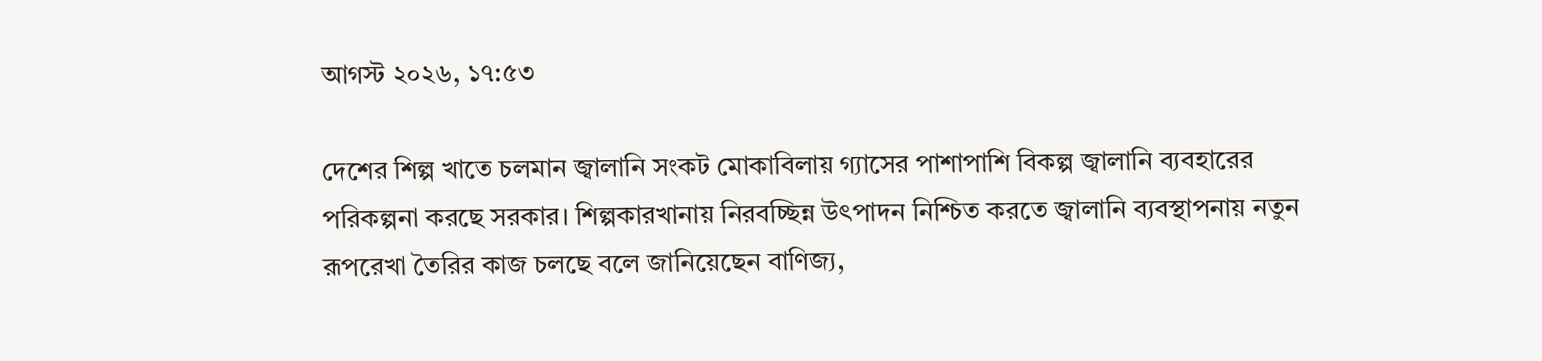আগস্ট ২০২৬, ১৭:৫৩

দেশের শিল্প খাতে চলমান জ্বালানি সংকট মোকাবিলায় গ্যাসের পাশাপাশি বিকল্প জ্বালানি ব্যবহারের পরিকল্পনা করছে সরকার। শিল্পকারখানায় নিরবচ্ছিন্ন উৎপাদন নিশ্চিত করতে জ্বালানি ব্যবস্থাপনায় নতুন রূপরেখা তৈরির কাজ চলছে বলে জানিয়েছেন বাণিজ্য,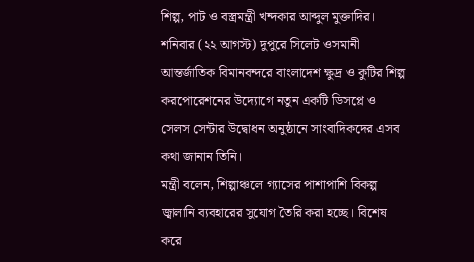শিল্প, পাট ও বস্ত্রমন্ত্রী খন্দকার আব্দুল মুক্তাদির।
শনিবার (২২ আগস্ট) দুপুরে সিলেট ওসমানী আন্তর্জাতিক বিমানবন্দরে বাংলাদেশ ক্ষুদ্র ও কুটির শিল্প করপোরেশনের উদ্যোগে নতুন একটি ডিসপ্লে ও সেলস সেন্টার উদ্বোধন অনুষ্ঠানে সাংবাদিকদের এসব কথা জানান তিনি।
মন্ত্রী বলেন, শিল্পাঞ্চলে গ্যাসের পাশাপাশি বিকল্প জ্বালানি ব্যবহারের সুযোগ তৈরি করা হচ্ছে। বিশেষ করে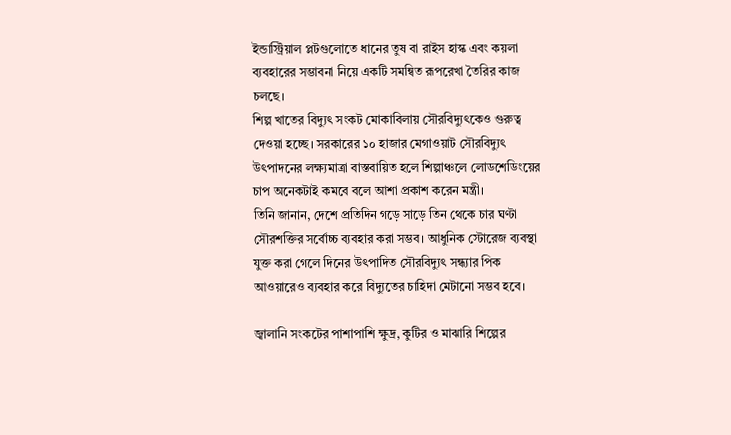ইন্ডাস্ট্রিয়াল প্লটগুলোতে ধানের তুষ বা রাইস হাস্ক এবং কয়লা ব্যবহারের সম্ভাবনা নিয়ে একটি সমন্বিত রূপরেখা তৈরির কাজ চলছে।
শিল্প খাতের বিদ্যুৎ সংকট মোকাবিলায় সৌরবিদ্যুৎকেও গুরুত্ব দেওয়া হচ্ছে। সরকারের ১০ হাজার মেগাওয়াট সৌরবিদ্যুৎ উৎপাদনের লক্ষ্যমাত্রা বাস্তবায়িত হলে শিল্পাঞ্চলে লোডশেডিংয়ের চাপ অনেকটাই কমবে বলে আশা প্রকাশ করেন মন্ত্রী।
তিনি জানান, দেশে প্রতিদিন গড়ে সাড়ে তিন থেকে চার ঘণ্টা সৌরশক্তির সর্বোচ্চ ব্যবহার করা সম্ভব। আধুনিক স্টোরেজ ব্যবস্থা যুক্ত করা গেলে দিনের উৎপাদিত সৌরবিদ্যুৎ সন্ধ্যার পিক আওয়ারেও ব্যবহার করে বিদ্যুতের চাহিদা মেটানো সম্ভব হবে।

জ্বালানি সংকটের পাশাপাশি ক্ষুদ্র, কুটির ও মাঝারি শিল্পের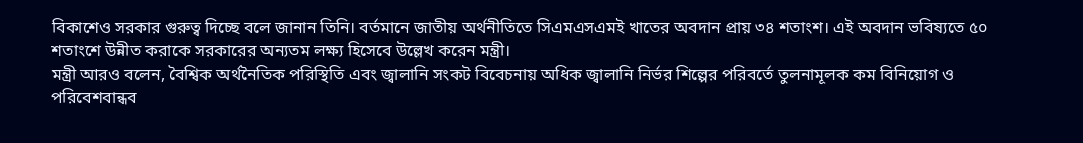বিকাশেও সরকার গুরুত্ব দিচ্ছে বলে জানান তিনি। বর্তমানে জাতীয় অর্থনীতিতে সিএমএসএমই খাতের অবদান প্রায় ৩৪ শতাংশ। এই অবদান ভবিষ্যতে ৫০ শতাংশে উন্নীত করাকে সরকারের অন্যতম লক্ষ্য হিসেবে উল্লেখ করেন মন্ত্রী।
মন্ত্রী আরও বলেন, বৈশ্বিক অর্থনৈতিক পরিস্থিতি এবং জ্বালানি সংকট বিবেচনায় অধিক জ্বালানি নির্ভর শিল্পের পরিবর্তে তুলনামূলক কম বিনিয়োগ ও পরিবেশবান্ধব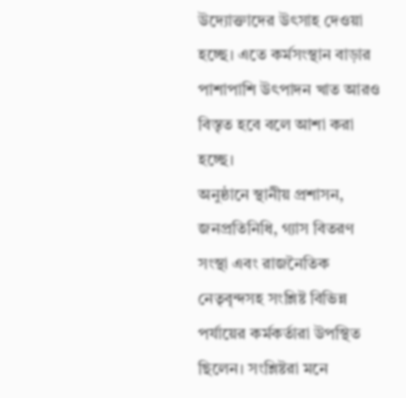উদ্যোক্তাদের উৎসাহ দেওয়া হচ্ছে। এতে কর্মসংস্থান বাড়ার পাশাপাশি উৎপাদন খাত আরও বিস্তৃত হবে বলে আশা করা হচ্ছে।
অনুষ্ঠানে স্থানীয় প্রশাসন, জনপ্রতিনিধি, গ্যাস বিতরণ সংস্থা এবং রাজনৈতিক নেতৃবৃন্দসহ সংশ্লিষ্ট বিভিন্ন পর্যায়ের কর্মকর্তারা উপস্থিত ছিলেন। সংশ্লিষ্টরা মনে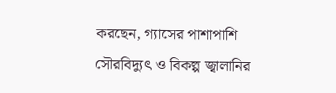করছেন, গ্যাসের পাশাপাশি সৌরবিদ্যুৎ ও বিকল্প জ্বালানির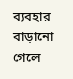ব্যবহার বাড়ানো গেলে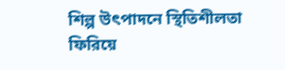শিল্প উৎপাদনে স্থিতিশীলতা ফিরিয়ে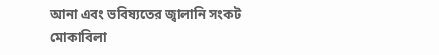আনা এবং ভবিষ্যতের জ্বালানি সংকট মোকাবিলা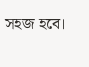সহজ হবে।